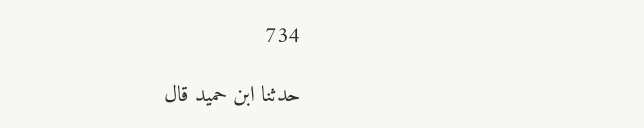734

حدثنا ابن حميد قال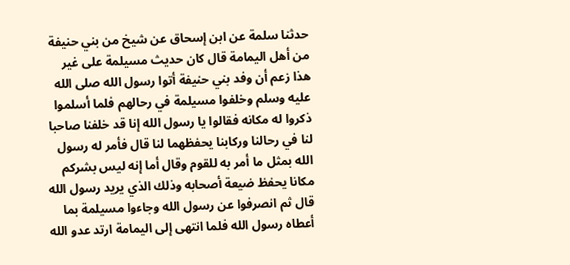حدثنا سلمة عن ابن إسحاق عن شيخ من بني حنيفة من أهل اليمامة قال كان حديث مسيلمة على غير هذا زعم أن وفد بني حنيفة أتوا رسول الله صلى الله عليه وسلم وخلفوا مسيلمة في رحالهم فلما أسلموا ذكروا له مكانه فقالوا يا رسول الله إنا قد خلفنا صاحبا لنا في رحالنا وركابنا يحفظهما لنا قال فأمر له رسول الله بمثل ما أمر به للقوم وقال أما إنه ليس بشركم مكانا يحفظ ضيعة أصحابه وذلك الذي يريد رسول الله قال ثم انصرفوا عن رسول الله وجاءوا مسيلمة بما أعطاه رسول الله فلما انتهى إلى اليمامة ارتد عدو الله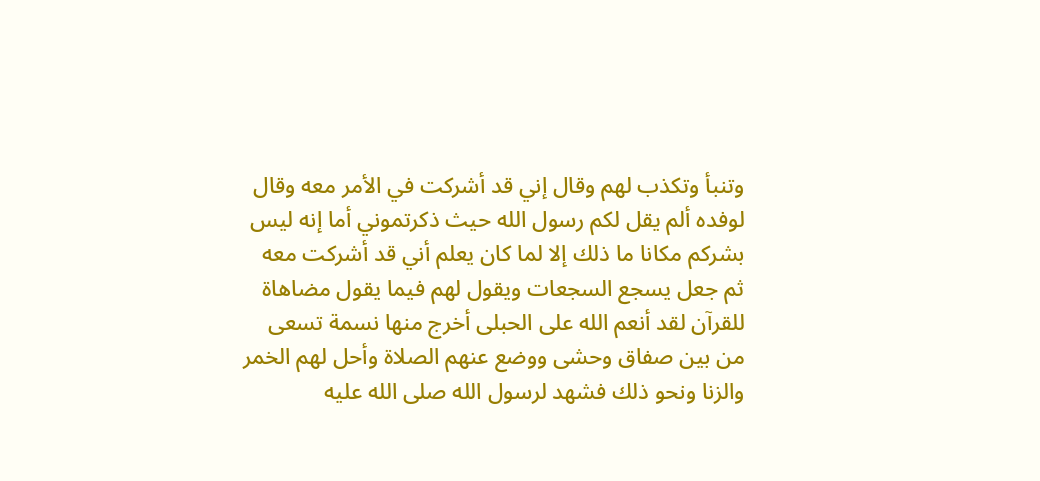وتنبأ وتكذب لهم وقال إني قد أشركت في الأمر معه وقال لوفده ألم يقل لكم رسول الله حيث ذكرتموني أما إنه ليس بشركم مكانا ما ذلك إلا لما كان يعلم أني قد أشركت معه ثم جعل يسجع السجعات ويقول لهم فيما يقول مضاهاة للقرآن لقد أنعم الله على الحبلى أخرج منها نسمة تسعى من بين صفاق وحشى ووضع عنهم الصلاة وأحل لهم الخمر والزنا ونحو ذلك فشهد لرسول الله صلى الله عليه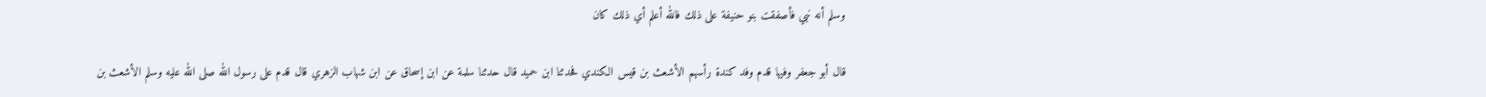وسلم أنه نبي فأصفقت بنو حنيفة على ذلك فالله أعلم أي ذلك كان

قال أبو جعفر وفيها قدم وفد كندة رأسهم الأشعث بن قيس الكندي فحدثنا ابن حميد قال حدثنا سلمة عن ابن إسحاق عن ابن شهاب الزهري قال قدم على رسول الله صلى الله عليه وسلم الأشعث بن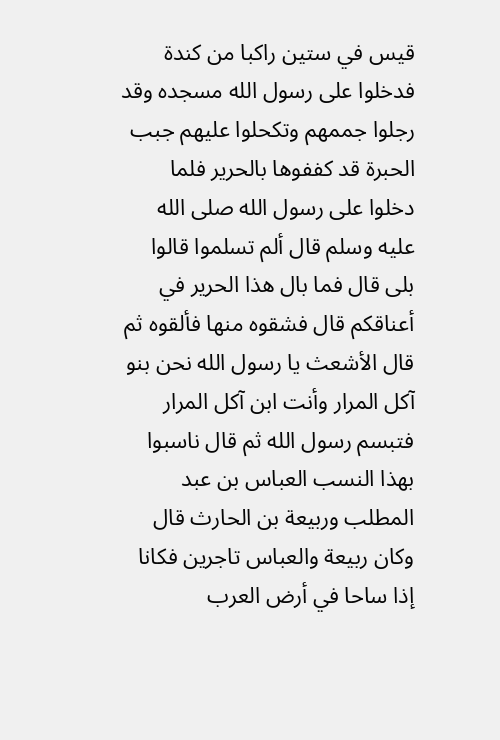قيس في ستين راكبا من كندة فدخلوا على رسول الله مسجده وقد رجلوا جممهم وتكحلوا عليهم جبب الحبرة قد كففوها بالحرير فلما دخلوا على رسول الله صلى الله عليه وسلم قال ألم تسلموا قالوا بلى قال فما بال هذا الحرير في أعناقكم قال فشقوه منها فألقوه ثم قال الأشعث يا رسول الله نحن بنو آكل المرار وأنت ابن آكل المرار فتبسم رسول الله ثم قال ناسبوا بهذا النسب العباس بن عبد المطلب وربيعة بن الحارث قال وكان ربيعة والعباس تاجرين فكانا إذا ساحا في أرض العرب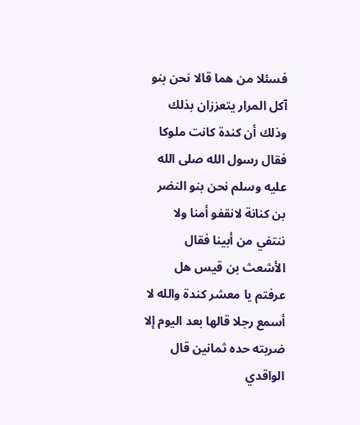فسئلا من هما قالا نحن بنو آكل المرار يتعززان بذلك وذلك أن كندة كانت ملوكا فقال رسول الله صلى الله عليه وسلم نحن بنو النضر بن كنانة لانقفو أمنا ولا ننتفي من أبينا فقال الأشعث بن قيس هل عرفتم يا معشر كندة والله لا أسمع رجلا قالها بعد اليوم إلا ضربته حده ثمانين قال الواقدي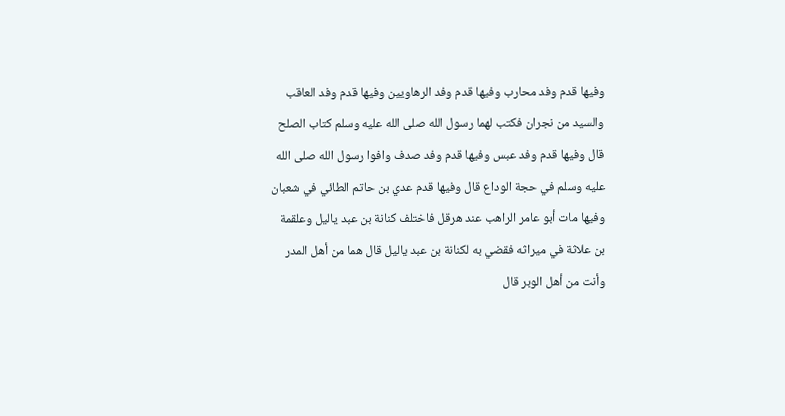وفيها قدم وفد محارب وفيها قدم وفد الرهاويين وفيها قدم وفد العاقب والسيد من نجران فكتب لهما رسول الله صلى الله عليه وسلم كتاب الصلح قال وفيها قدم وفد عبس وفيها قدم وفد صدف وافوا رسول الله صلى الله عليه وسلم في حجة الوداع قال وفيها قدم عدي بن حاتم الطائي في شعبان وفيها مات أبو عامر الراهب عند هرقل فاختلف كنانة بن عبد ياليل وعلقمة بن علاثة في ميراثه فقضي به لكنانة بن عبد ياليل قال هما من أهل المدر وأنت من أهل الوبر قال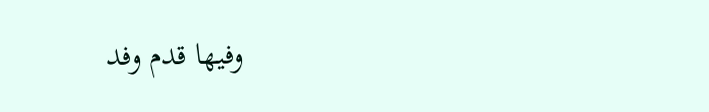وفيها قدم وفد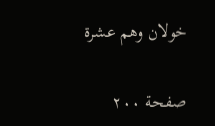خولان وهم عشرة

صفحة ٢٠٠